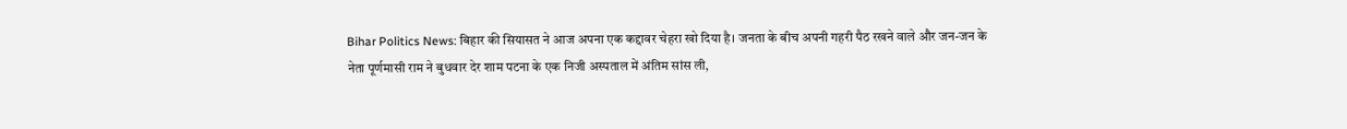Bihar Politics News: बिहार की सियासत ने आज अपना एक कद्दावर चेहरा खो दिया है। जनता के बीच अपनी गहरी पैठ रखने वाले और जन-जन के नेता पूर्णमासी राम ने बुधवार देर शाम पटना के एक निजी अस्पताल में अंतिम सांस ली,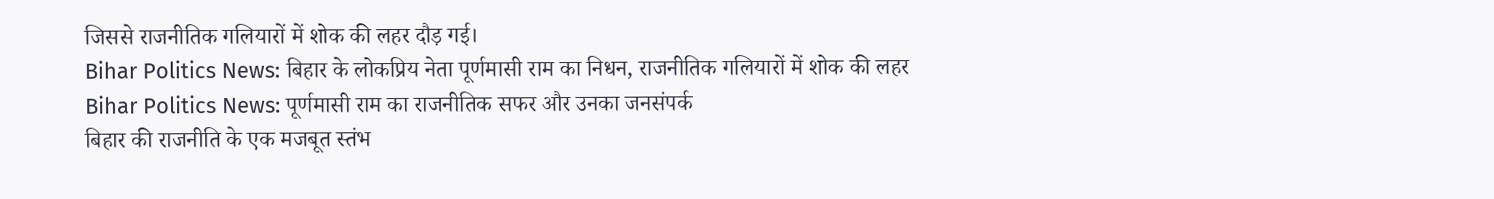जिससे राजनीतिक गलियारों में शोक की लहर दौड़ गई।
Bihar Politics News: बिहार के लोकप्रिय नेता पूर्णमासी राम का निधन, राजनीतिक गलियारों में शोक की लहर
Bihar Politics News: पूर्णमासी राम का राजनीतिक सफर और उनका जनसंपर्क
बिहार की राजनीति के एक मजबूत स्तंभ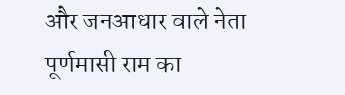और जनआधार वाले नेता पूर्णमासी राम का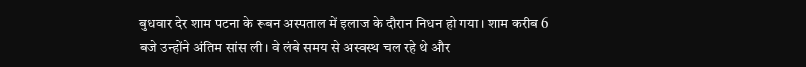बुधवार देर शाम पटना के रूबन अस्पताल में इलाज के दौरान निधन हो गया। शाम करीब 6 बजे उन्होंने अंतिम सांस ली। वे लंबे समय से अस्वस्थ चल रहे थे और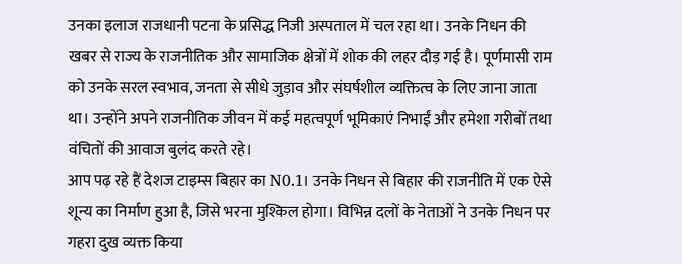उनका इलाज राजधानी पटना के प्रसिद्ध निजी अस्पताल में चल रहा था। उनके निधन की खबर से राज्य के राजनीतिक और सामाजिक क्षेत्रों में शोक की लहर दौड़ गई है। पूर्णमासी राम को उनके सरल स्वभाव, जनता से सीधे जुड़ाव और संघर्षशील व्यक्तित्व के लिए जाना जाता था। उन्होंने अपने राजनीतिक जीवन में कई महत्वपूर्ण भूमिकाएं निभाईं और हमेशा गरीबों तथा वंचितों की आवाज बुलंद करते रहे।
आप पढ़ रहे हैं देशज टाइम्स बिहार का N0.1। उनके निधन से बिहार की राजनीति में एक ऐसे शून्य का निर्माण हुआ है, जिसे भरना मुश्किल होगा। विभिन्न दलों के नेताओं ने उनके निधन पर गहरा दुख व्यक्त किया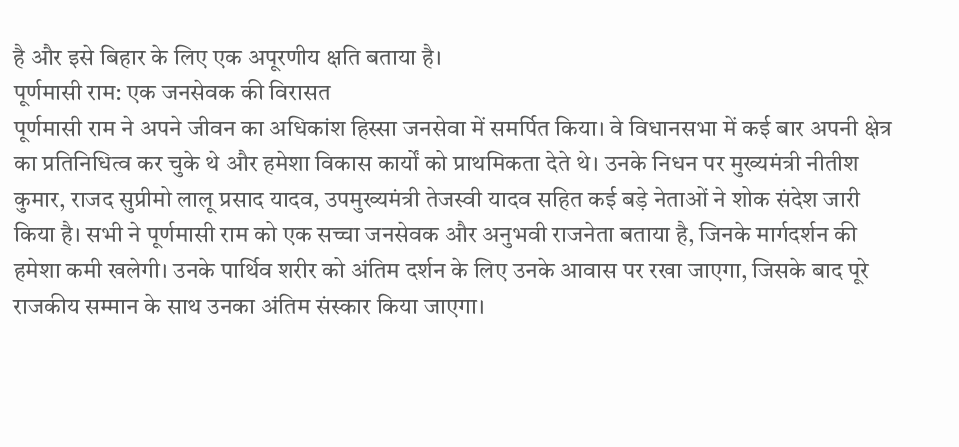है और इसे बिहार के लिए एक अपूरणीय क्षति बताया है।
पूर्णमासी राम: एक जनसेवक की विरासत
पूर्णमासी राम ने अपने जीवन का अधिकांश हिस्सा जनसेवा में समर्पित किया। वे विधानसभा में कई बार अपनी क्षेत्र का प्रतिनिधित्व कर चुके थे और हमेशा विकास कार्यों को प्राथमिकता देते थे। उनके निधन पर मुख्यमंत्री नीतीश कुमार, राजद सुप्रीमो लालू प्रसाद यादव, उपमुख्यमंत्री तेजस्वी यादव सहित कई बड़े नेताओं ने शोक संदेश जारी किया है। सभी ने पूर्णमासी राम को एक सच्चा जनसेवक और अनुभवी राजनेता बताया है, जिनके मार्गदर्शन की हमेशा कमी खलेगी। उनके पार्थिव शरीर को अंतिम दर्शन के लिए उनके आवास पर रखा जाएगा, जिसके बाद पूरे राजकीय सम्मान के साथ उनका अंतिम संस्कार किया जाएगा।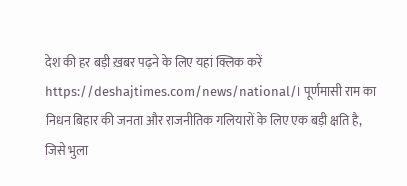देश की हर बड़ी ख़बर पढ़ने के लिए यहां क्लिक करें https://deshajtimes.com/news/national/। पूर्णमासी राम का निधन बिहार की जनता और राजनीतिक गलियारों के लिए एक बड़ी क्षति है, जिसे भुला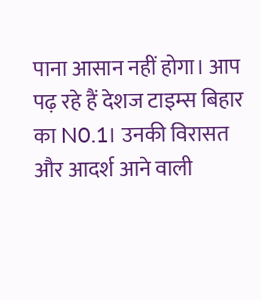पाना आसान नहीं होगा। आप पढ़ रहे हैं देशज टाइम्स बिहार का N0.1। उनकी विरासत और आदर्श आने वाली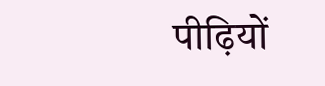पीढ़ियों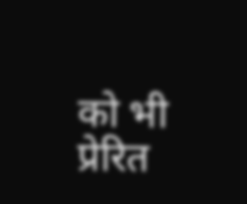को भी प्रेरित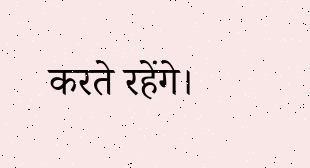करते रहेंगे।